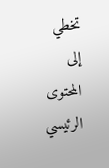تخطي إلى المحتوى الرئيسي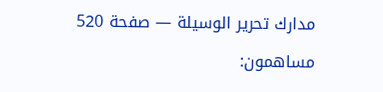مدارك تحرير الوسيلة — صفحة 520

مساهمون: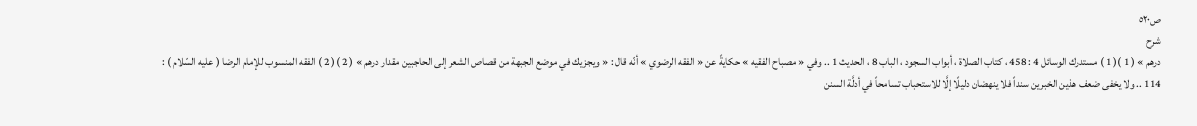ص٥٢٠
شرح
درهم » ( 1 )( 1 ) مستدرك الوسائل 4 : 458 ، كتاب الصلاة ، أبواب السجود ، الباب 8 ، الحديث 1 .. وفي « مصباح الفقيه » حكايةً عن « الفقه الرضوي » أنّه قال : « ويجزيك في موضع الجبهة من قصاص الشعر إلى الحاجبين مقدار درهم » ( 2 )( 2 ) الفقه المنسوب للإمام الرضا ( عليه السّلام ) : 114 .. ولا يخفى ضعف هذين الخبرين سنداً فلا ينهضان دليلًا إلَّا للاستحباب تسامحاً في أدلَّة السنن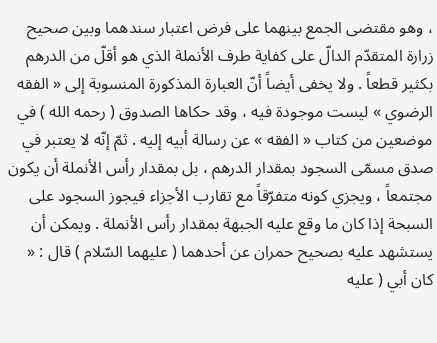، وهو مقتضى الجمع بينهما على فرض اعتبار سندهما وبين صحيح زرارة المتقدّم الدالّ على كفاية طرف الأنملة الذي هو أقلّ من الدرهم بكثير قطعاً . ولا يخفى أيضاً أنّ العبارة المذكورة المنسوبة إلى « الفقه الرضوي » ليست موجودة فيه ، وقد حكاها الصدوق ( رحمه الله ) في موضعين من كتاب « الفقه » عن رسالة أبيه إليه . ثمّ إنّه لا يعتبر في صدق مسمّى السجود بمقدار الدرهم ، بل بمقدار رأس الأنملة أن يكون مجتمعاً ، ويجزي كونه متفرّقاً مع تقارب الأجزاء فيجوز السجود على السبحة إذا كان ما وقع عليه الجبهة بمقدار رأس الأنملة . ويمكن أن يستشهد عليه بصحيح حمران عن أحدهما ( عليهما السّلام ) قال : « كان أبي ( عليه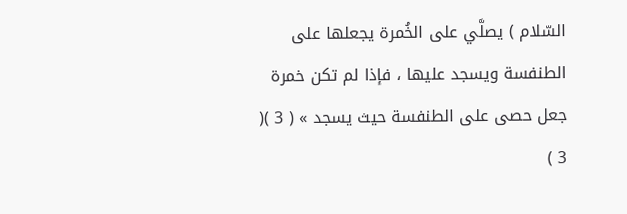السّلام ) يصلَّي على الخُمرة يجعلها على الطنفسة ويسجد عليها ، فإذا لم تكن خمرة جعل حصى على الطنفسة حيث يسجد » ( 3 )( 3 )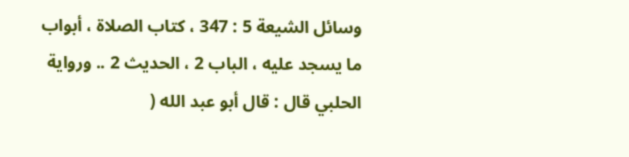وسائل الشيعة 5 : 347 ، كتاب الصلاة ، أبواب ما يسجد عليه ، الباب 2 ، الحديث 2 .. ورواية الحلبي قال : قال أبو عبد الله (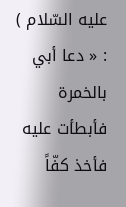عليه السّلام ) : « دعا أبي بالخمرة فأبطأت عليه فأخذ كفّاً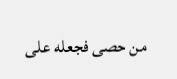من حصى فجعله على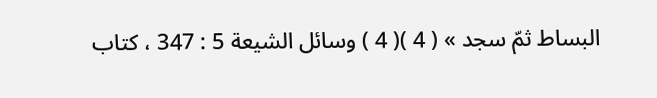البساط ثمّ سجد » ( 4 )( 4 ) وسائل الشيعة 5 : 347 ، كتاب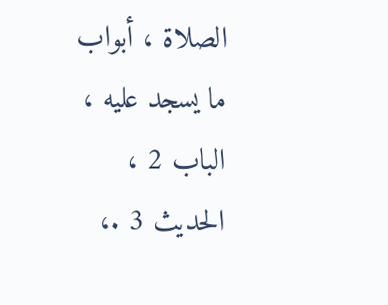الصلاة ، أبواب ما يسجد عليه ، الباب 2 ، الحديث 3 .،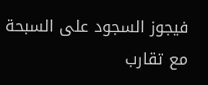فيجوز السجود على السبحة مع تقارب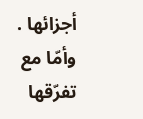أجزائها . وأمّا مع تفرّقها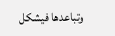وتباعدها فيشكل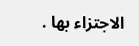الاجتزاء بها .